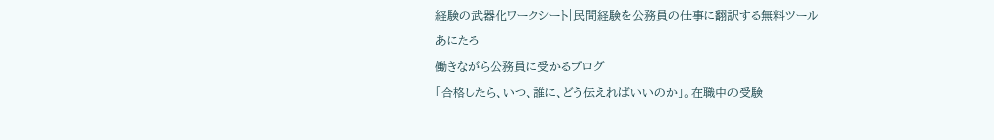経験の武器化ワークシート|民間経験を公務員の仕事に翻訳する無料ツール
あにたろ
働きながら公務員に受かるブログ
「合格したら、いつ、誰に、どう伝えればいいのか」。在職中の受験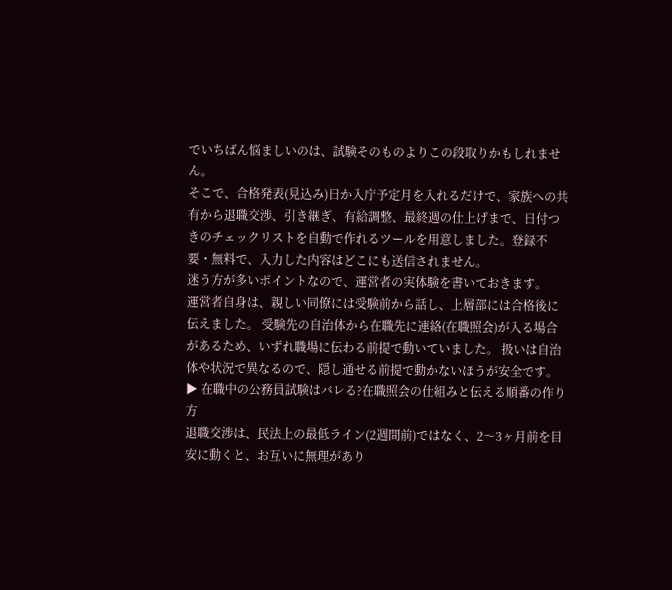でいちばん悩ましいのは、試験そのものよりこの段取りかもしれません。
そこで、合格発表(見込み)日か入庁予定月を入れるだけで、家族への共有から退職交渉、引き継ぎ、有給調整、最終週の仕上げまで、日付つきのチェックリストを自動で作れるツールを用意しました。登録不要・無料で、入力した内容はどこにも送信されません。
迷う方が多いポイントなので、運営者の実体験を書いておきます。
運営者自身は、親しい同僚には受験前から話し、上層部には合格後に伝えました。 受験先の自治体から在職先に連絡(在職照会)が入る場合があるため、いずれ職場に伝わる前提で動いていました。 扱いは自治体や状況で異なるので、隠し通せる前提で動かないほうが安全です。
▶ 在職中の公務員試験はバレる?在職照会の仕組みと伝える順番の作り方
退職交渉は、民法上の最低ライン(2週間前)ではなく、2〜3ヶ月前を目安に動くと、お互いに無理があり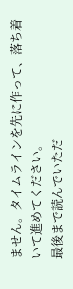ません。タイムラインを先に作って、落ち着いて進めてください。
最後まで読んでいただ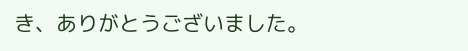き、ありがとうございました。